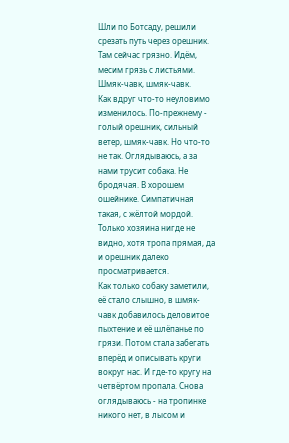Шли по Ботсаду, решили срезать путь через орешник.
Там сейчас грязно. Идём, месим грязь с листьями. Шмяк-чавк, шмяк-чавк.
Как вдруг что-то неуловимо изменилось. По-прежнему - голый орешник, сильный ветер, шмяк-чавк. Но что-то не так. Оглядываюсь, а за нами трусит собака. Не бродячая. В хорошем ошейнике. Симпатичная такая, с жёлтой мордой. Только хозяина нигде не видно, хотя тропа прямая, да и орешник далеко просматривается.
Как только собаку заметили, её стало слышно, в шмяк-чавк добавилось деловитое пыхтение и её шлёпанье по грязи. Потом стала забегать вперёд и описывать круги вокруг нас. И где-то кругу на четвёртом пропала. Снова оглядываюсь - на тропинке никого нет, в лысом и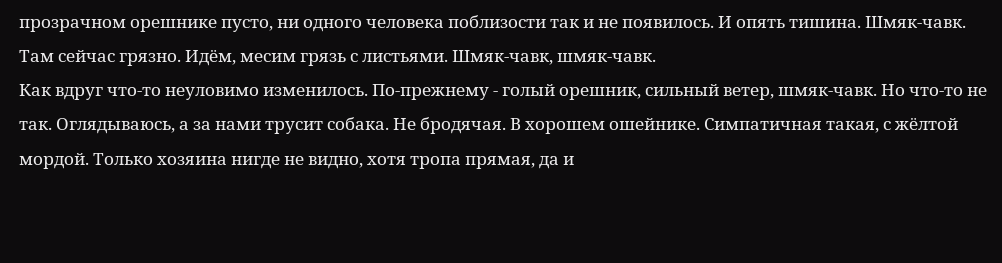прозрачном орешнике пусто, ни одного человека поблизости так и не появилось. И опять тишина. Шмяк-чавк.
Там сейчас грязно. Идём, месим грязь с листьями. Шмяк-чавк, шмяк-чавк.
Как вдруг что-то неуловимо изменилось. По-прежнему - голый орешник, сильный ветер, шмяк-чавк. Но что-то не так. Оглядываюсь, а за нами трусит собака. Не бродячая. В хорошем ошейнике. Симпатичная такая, с жёлтой мордой. Только хозяина нигде не видно, хотя тропа прямая, да и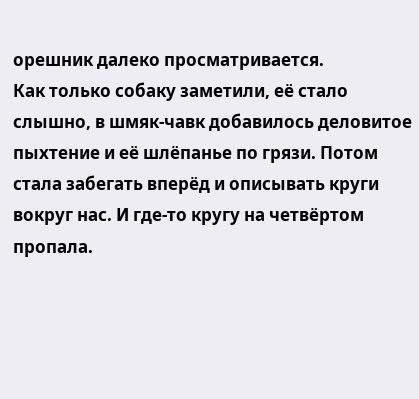орешник далеко просматривается.
Как только собаку заметили, её стало слышно, в шмяк-чавк добавилось деловитое пыхтение и её шлёпанье по грязи. Потом стала забегать вперёд и описывать круги вокруг нас. И где-то кругу на четвёртом пропала.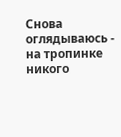Снова оглядываюсь - на тропинке никого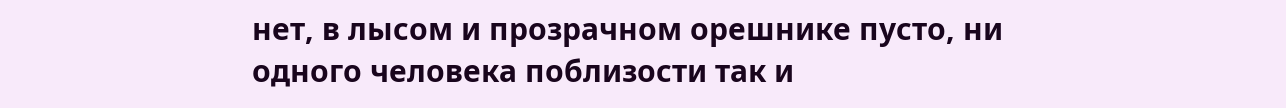нет, в лысом и прозрачном орешнике пусто, ни одного человека поблизости так и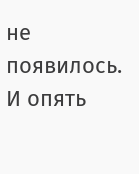не появилось. И опять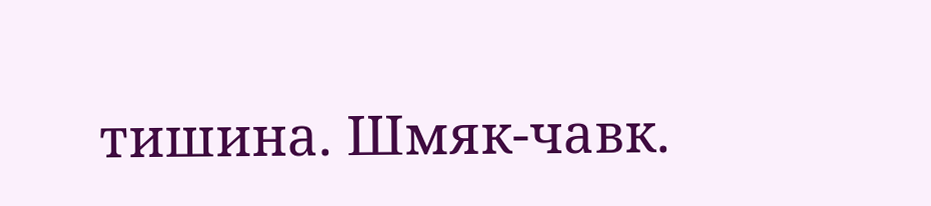тишина. Шмяк-чавк.